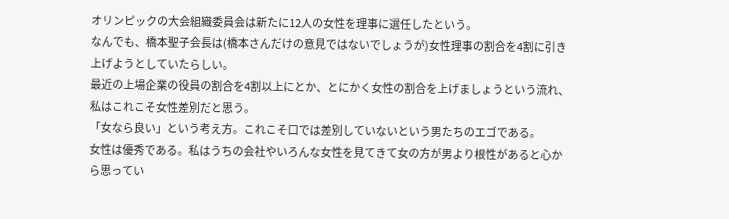オリンピックの大会組織委員会は新たに12人の女性を理事に選任したという。
なんでも、橋本聖子会長は(橋本さんだけの意見ではないでしょうが)女性理事の割合を4割に引き上げようとしていたらしい。
最近の上場企業の役員の割合を4割以上にとか、とにかく女性の割合を上げましょうという流れ、私はこれこそ女性差別だと思う。
「女なら良い」という考え方。これこそ口では差別していないという男たちのエゴである。
女性は優秀である。私はうちの会社やいろんな女性を見てきて女の方が男より根性があると心から思ってい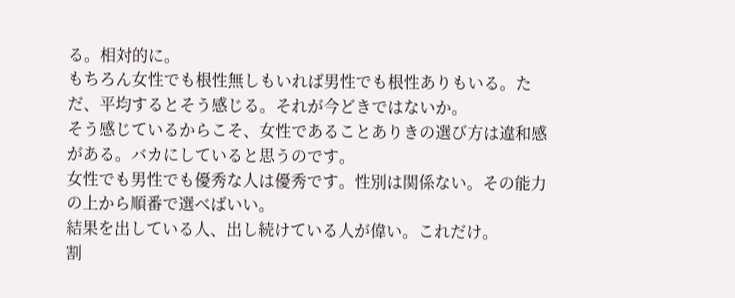る。相対的に。
もちろん女性でも根性無しもいれば男性でも根性ありもいる。ただ、平均するとそう感じる。それが今どきではないか。
そう感じているからこそ、女性であることありきの選び方は違和感がある。バカにしていると思うのです。
女性でも男性でも優秀な人は優秀です。性別は関係ない。その能力の上から順番で選べばいい。
結果を出している人、出し続けている人が偉い。これだけ。
割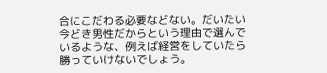合にこだわる必要などない。だいたい今どき男性だからという理由で選んでいるような、例えば経営をしていたら勝っていけないでしょう。